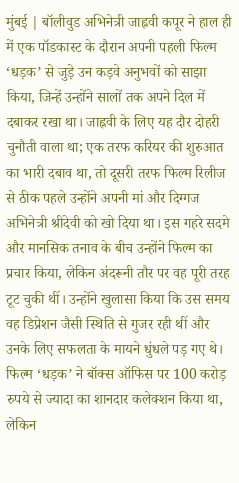मुंबई | बॉलीवुड अभिनेत्री जाह्नवी कपूर ने हाल ही में एक पॉडकास्ट के दौरान अपनी पहली फिल्म ‘धड़क’ से जुड़े उन कड़वे अनुभवों को साझा किया, जिन्हें उन्होंने सालों तक अपने दिल में दबाकर रखा था। जाह्नवी के लिए यह दौर दोहरी चुनौती वाला था; एक तरफ करियर की शुरुआत का भारी दबाव था, तो दूसरी तरफ फिल्म रिलीज से ठीक पहले उन्होंने अपनी मां और दिग्गज अभिनेत्री श्रीदेवी को खो दिया था। इस गहरे सदमे और मानसिक तनाव के बीच उन्होंने फिल्म का प्रचार किया, लेकिन अंदरूनी तौर पर वह पूरी तरह टूट चुकी थीं। उन्होंने खुलासा किया कि उस समय वह डिप्रेशन जैसी स्थिति से गुजर रही थीं और उनके लिए सफलता के मायने धुंधले पड़ गए थे।
फिल्म ‘धड़क’ ने बॉक्स ऑफिस पर 100 करोड़ रुपये से ज्यादा का शानदार कलेक्शन किया था, लेकिन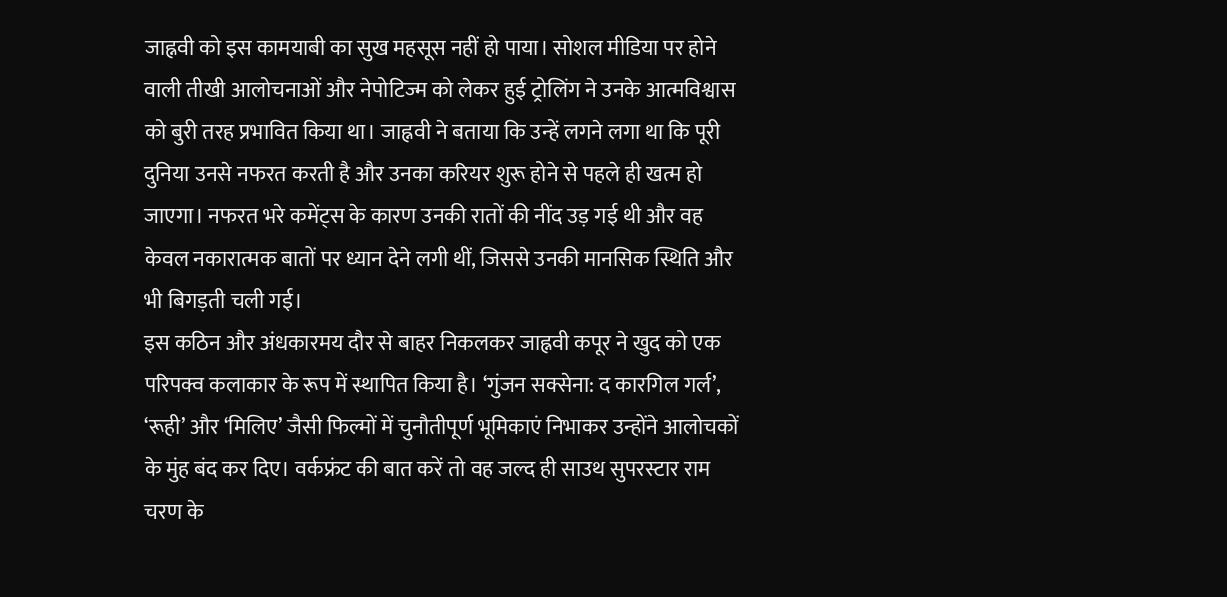जाह्नवी को इस कामयाबी का सुख महसूस नहीं हो पाया। सोशल मीडिया पर होने वाली तीखी आलोचनाओं और नेपोटिज्म को लेकर हुई ट्रोलिंग ने उनके आत्मविश्वास को बुरी तरह प्रभावित किया था। जाह्नवी ने बताया कि उन्हें लगने लगा था कि पूरी दुनिया उनसे नफरत करती है और उनका करियर शुरू होने से पहले ही खत्म हो जाएगा। नफरत भरे कमेंट्स के कारण उनकी रातों की नींद उड़ गई थी और वह केवल नकारात्मक बातों पर ध्यान देने लगी थीं, जिससे उनकी मानसिक स्थिति और भी बिगड़ती चली गई।
इस कठिन और अंधकारमय दौर से बाहर निकलकर जाह्नवी कपूर ने खुद को एक परिपक्व कलाकार के रूप में स्थापित किया है। ‘गुंजन सक्सेना: द कारगिल गर्ल’, ‘रूही’ और ‘मिलिए’ जैसी फिल्मों में चुनौतीपूर्ण भूमिकाएं निभाकर उन्होंने आलोचकों के मुंह बंद कर दिए। वर्कफ्रंट की बात करें तो वह जल्द ही साउथ सुपरस्टार राम चरण के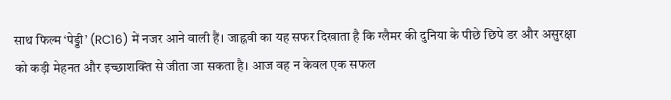साथ फिल्म ‘पेड्डी’ (RC16) में नजर आने वाली हैं। जाह्नवी का यह सफर दिखाता है कि ग्लैमर की दुनिया के पीछे छिपे डर और असुरक्षा को कड़ी मेहनत और इच्छाशक्ति से जीता जा सकता है। आज वह न केवल एक सफल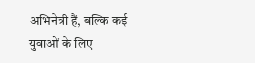अभिनेत्री हैं, बल्कि कई युवाओं के लिए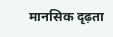मानसिक दृढ़ता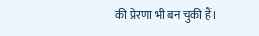की प्रेरणा भी बन चुकी हैं।